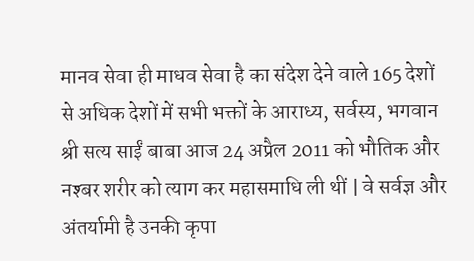मानव सेवा ही माधव सेवा है का संदेश देने वाले 165 देशों से अधिक देशों में सभी भक्तों के आराध्य, सर्वस्य, भगवान श्री सत्य साईं बाबा आज 24 अप्रैल 2011 को भौतिक और नश्बर शरीर को त्याग कर महासमाधि ली थीं | वे सर्वज्ञ और अंतर्यामी है उनकी कृपा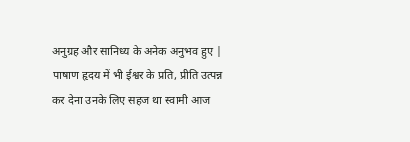अनुग्रह और सानिध्य के अनेक अनुभव हुए | पाषाण हृदय में भी ईश्वर के प्रति, प्रीति उत्पन्न कर देना उनके लिए सहज था स्वामी आज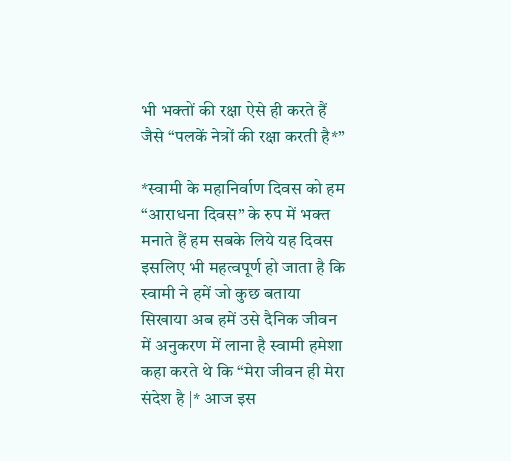भी भक्तों की रक्षा ऐसे ही करते हैं जैसे “पलकें नेत्रों की रक्षा करती है*”

*स्वामी के महानिर्वाण दिवस को हम “आराधना दिवस” के रुप में भक्त मनाते हैं हम सबके लिये यह दिवस इसलिए भी महत्वपूर्ण हो जाता है कि स्वामी ने हमें जो कुछ बताया सिखाया अब हमें उसे दैनिक जीवन में अनुकरण में लाना है स्वामी हमेशा कहा करते थे कि “मेरा जीवन ही मेरा संदेश है |* आज इस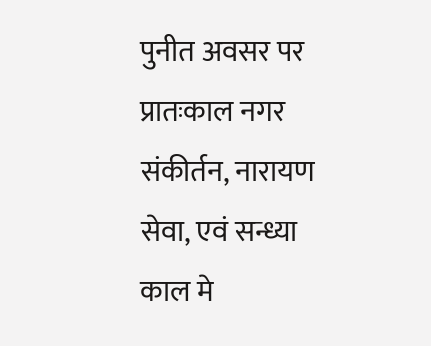पुनीत अवसर पर प्रातःकाल नगर संकीर्तन, नारायण सेवा, एवं सन्ध्या काल मे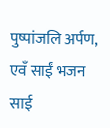पुष्पांजलि अर्पण, एवँ साईं भजन साई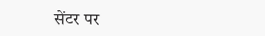सेंटर पर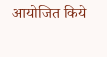आयोजित किये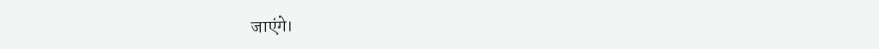जाएंगे।